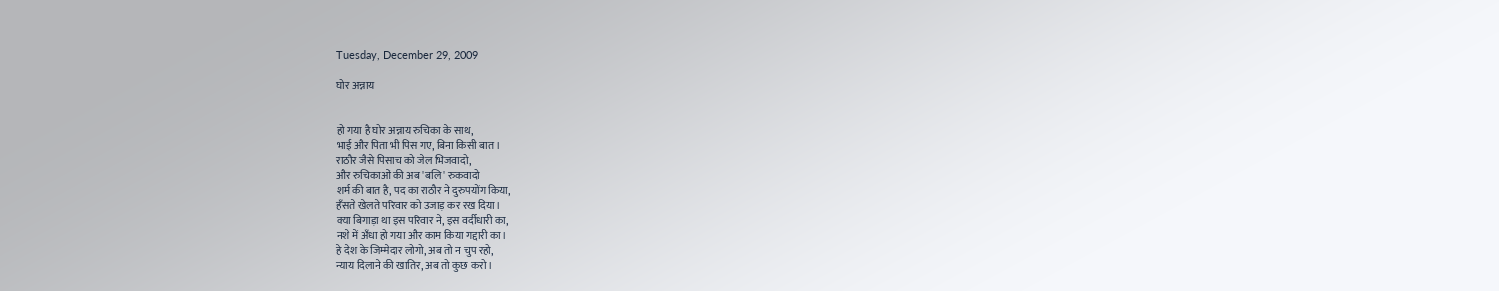Tuesday, December 29, 2009

घोर अन्नाय


हो गया है घोर अन्नाय रुचिका के साथ,
भाई और पिता भी पिस गए, बिना किसी बात।
राठौर जैसे पिसाच को जेल भिजवादो,
और रुचिकाओं की अब 'बलि' रुकवादो
शर्म की बात है, पद का राठौर ने दुरुपयोंग किया,
हँसते खेलते परिवार को उजाड़ कर रख दिया।
क्या बिगाड़ा था इस परिवार ने, इस वर्दीधारी का,
नशे में अँधा हो गया और काम किया गद्दारी का।
हे देश के जिम्मेदार लोगो, अब तो न चुप रहो,
न्याय दिलाने की खातिर, अब तो कुछ करो।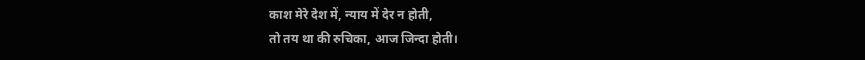काश मेरे देश में, न्याय में देर न होती,
तो तय था की रुचिका, आज जिन्दा होती।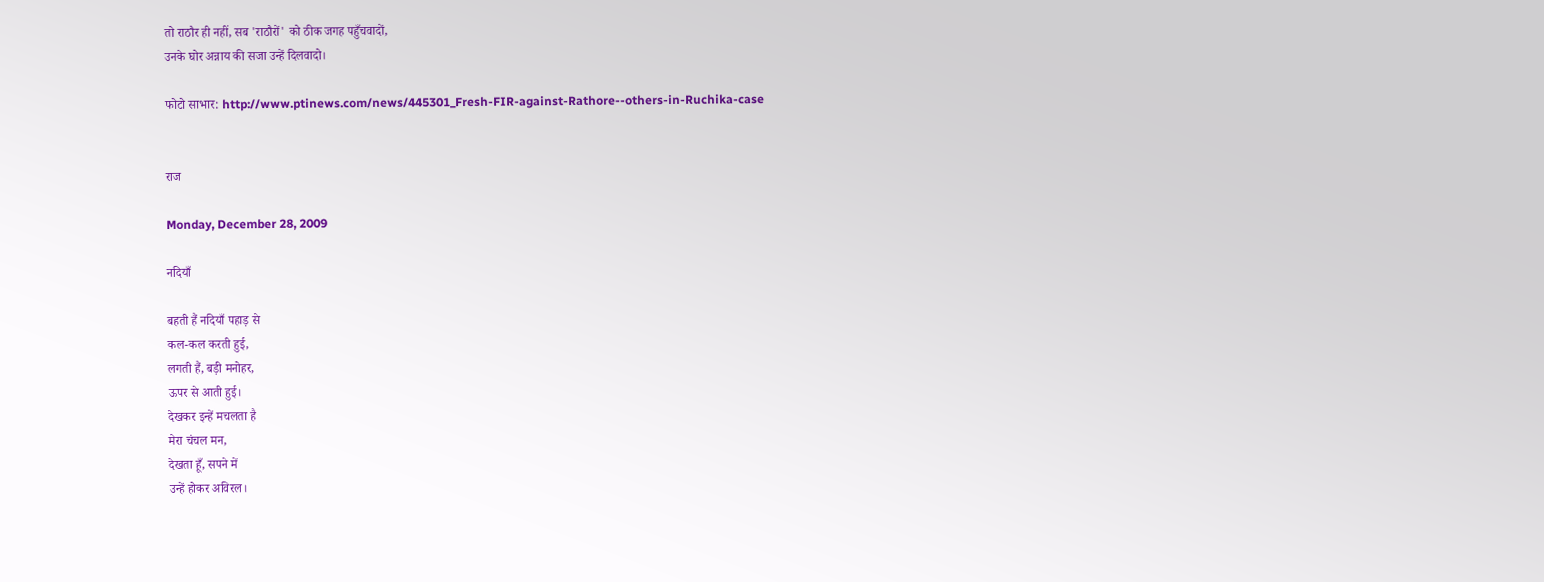तो राठौर ही नहीं, सब 'राठौरों' को ठीक जगह पहुँचवादों,
उनके घोर अन्नाय की सजा उन्हें दिलवादो।

फोटो साभार: http://www.ptinews.com/news/445301_Fresh-FIR-against-Rathore--others-in-Ruchika-case


राज

Monday, December 28, 2009

नदियाँ

बहती हैं नदियाँ पहाड़ से
कल-कल करती हुई,
लगती हैं, बड़ी मनोहर,
ऊपर से आती हुई।
देखकर इन्हें मचलता है
मेरा चंचल मन,
देखता हूँ, सपने में
उन्हें होकर अविरल।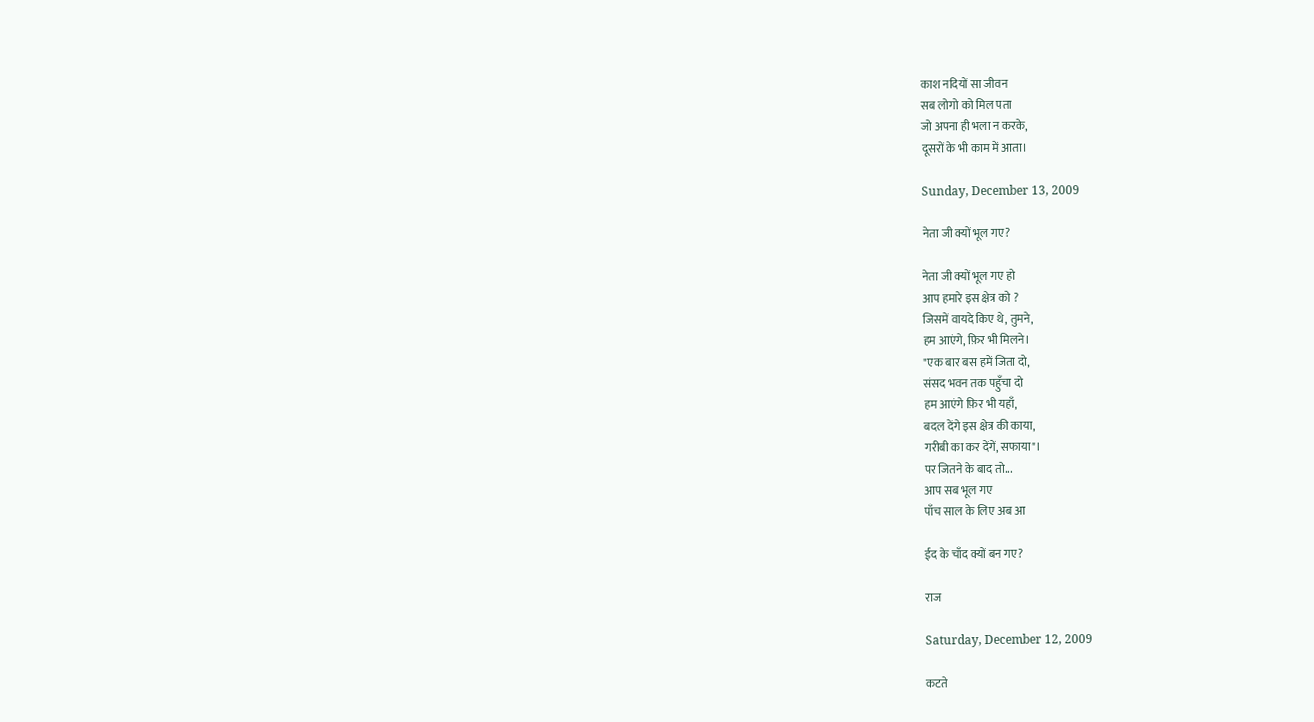काश नदियों सा जीवन
सब लोगो को मिल पता
जो अपना ही भला न करके,
दूसरों के भी काम में आता।

Sunday, December 13, 2009

नेता जी क्यों भूल गए?

नेता जी क्यों भूल गए हो
आप हमारे इस क्षेत्र को ?
जिसमें वायदे किए थे, तुमने,
हम आएंगे, फ़िर भी मिलने।
"एक बार बस हमें जिता दो,
संसद भवन तक पहुँचा दो
हम आएंगे फ़िर भी यहाँ,
बदल देंगे इस क्षेत्र की काया,
गरीबी का कर देंगें, सफाया"।
पर जितने के बाद तो...
आप सब भूल गए
पाँच साल के लिए अब आ

ईद के चाँद क्यों बन गए?

राज

Saturday, December 12, 2009

कटते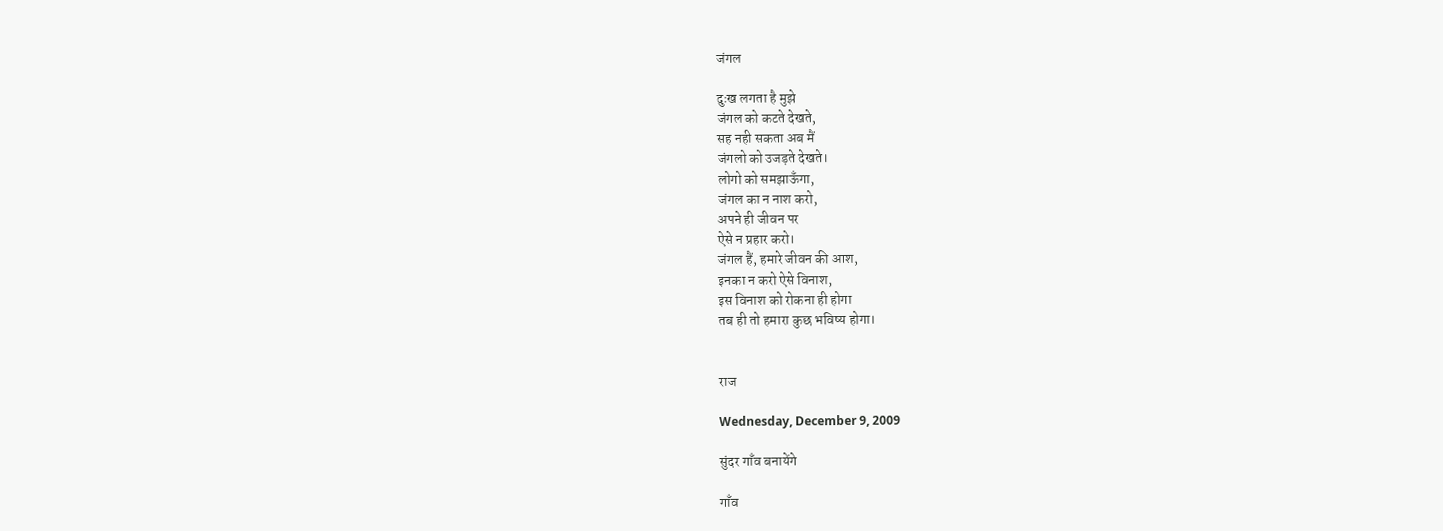जंगल

दुःख लगता है मुझे
जंगल को कटते देखते,
सह नही सकता अब मैं
जंगलो को उजड़ते देखते।
लोगो को समझाऊँगा,
जंगल का न नाश करो,
अपने ही जीवन पर
ऐसे न प्रहार करो।
जंगल हैं, हमारे जीवन की आश,
इनका न करो ऐसे विनाश,
इस विनाश को रोकना ही होगा
तब ही तो हमारा कुछ भविष्य होगा।


राज

Wednesday, December 9, 2009

सुंदर गाँव बनायेंगे

गाँव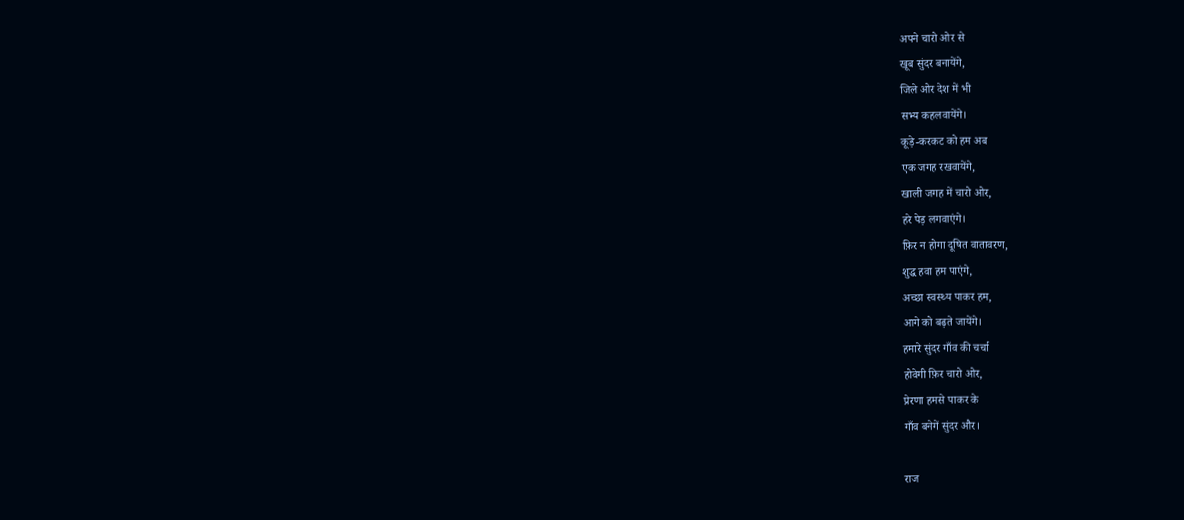अपने चारो ओर से
खूब सुंदर बनायेंगे,
जिले ओर देश में भी
सभ्य कहलवायेंगे।
कूड़े-करकट को हम अब
एक जगह रखवायेंगे,
खाली जगह में चारो ओर,
हरे पेड़ लगवाएंगे।
फ़िर न होगा दूषित वातावरण,
शुद्ध हवा हम पाएंगे,
अच्छा स्वस्थ्य पाकर हम,
आगे को बढ़ते जायेंगे।
हमारे सुंदर गाँव की चर्चा
होवेगी फ़िर चारो ओर,
प्रेरणा हमसे पाकर के
गाँव बनेगें सुंदर और।

राज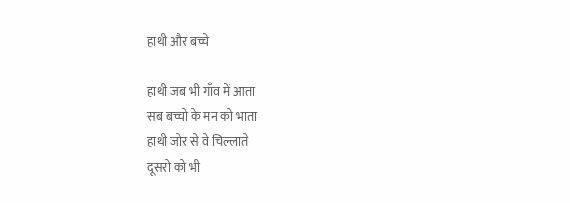हाथी और बच्चे

हाथी जब भी गाँव में आता
सब बच्चो के मन को भाता
हाथी जोर से वे चिल्लाते
दूसरो को भी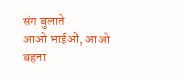संग बुलाते
आओ भाईओं, आओ बहना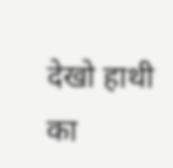देखो हाथी का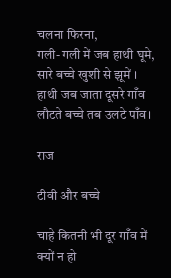चलना फिरना,
गली-गली में जब हाथी घूमे,
सारे बच्चे खुशी से झूमें ।
हाथी जब जाता दूसरे गाँव
लौटते बच्चे तब उलटे पाँव।

राज

टीवी और बच्चे

चाहे कितनी भी दूर गाँव में
क्यों न हो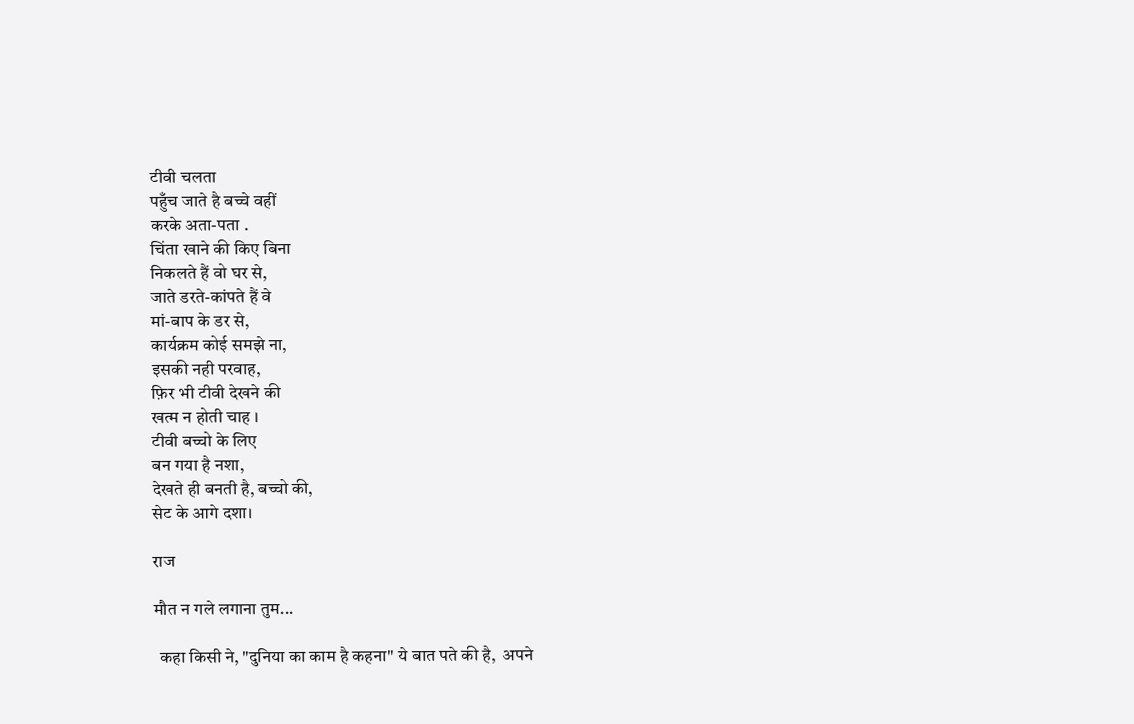टीवी चलता
पहुँच जाते है बच्चे वहीं
करके अता-पता .
चिंता खाने की किए बिना
निकलते हैं वो घर से,
जाते डरते-कांपते हैं वे
मां-बाप के डर से,
कार्यक्रम कोई समझे ना,
इसकी नही परवाह,
फ़िर भी टीवी देखने की
खत्म न होती चाह ।
टीवी बच्चो के लिए
बन गया है नशा,
देखते ही बनती है, बच्चो की,
सेट के आगे दशा।

राज

मौत न गले लगाना तुम...

  कहा किसी ने, "दुनिया का काम है कहना" ये बात पते की है,  अपने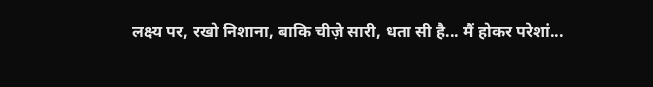लक्ष्य पर, रखो निशाना, बाकि चीज़े सारी, धता सी है... मैं होकर परेशां...